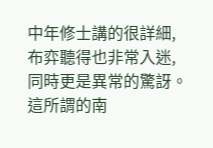中年修士講的很詳細,布弈聽得也非常入迷,同時更是異常的驚訝。
這所謂的南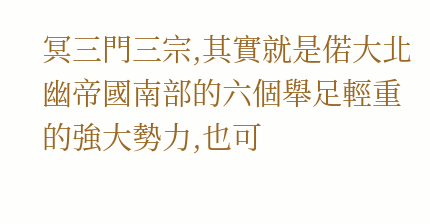冥三門三宗,其實就是偌大北幽帝國南部的六個舉足輕重的強大勢力,也可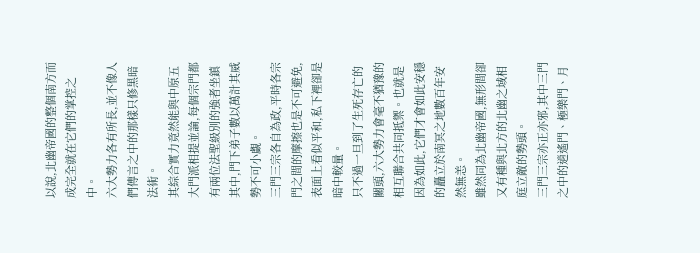以說,北幽帝國的整個南方而成完全就在它們的掌控之中。
六大勢力各有所長,並不像人們傳言之中的那樣只修黑暗法術。
其綜合實力竟然能與中原五大門派相提並論,每個宗門都有兩位法聖級別的強者坐鎮其中,門下弟子數以萬計其威勢不可小覷。
三門三宗各自為政,平時各宗門之間的摩擦也是不可避免,表面上看似平和,私下裡卻是暗中較量。
只不過一旦到了生死存亡的關頭,六大勢力會毫不猶豫的相互聯合共同抵禦。也就是因為如此,它們才會如此安穩的矗立於南冥之地數百年安然無恙。
雖然同為北幽帝國,無形間卻又有種與北方的北幽之域相庭立敵的勢頭。
三門三宗亦正亦邪,其中三門之中的逍遙門、極樂門、月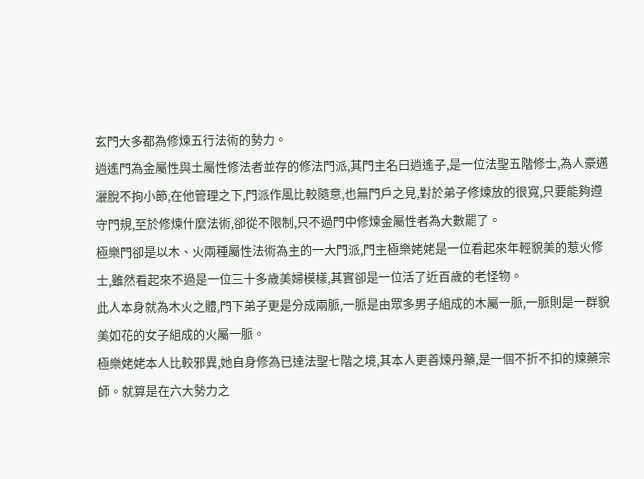玄門大多都為修煉五行法術的勢力。
逍遙門為金屬性與土屬性修法者並存的修法門派,其門主名曰逍遙子,是一位法聖五階修士,為人豪邁灑脫不拘小節,在他管理之下,門派作風比較隨意,也無門戶之見,對於弟子修煉放的很寬,只要能夠遵守門規,至於修煉什麼法術,卻從不限制,只不過門中修煉金屬性者為大數罷了。
極樂門卻是以木、火兩種屬性法術為主的一大門派,門主極樂姥姥是一位看起來年輕貌美的惹火修士,雖然看起來不過是一位三十多歲美婦模樣,其實卻是一位活了近百歲的老怪物。
此人本身就為木火之體,門下弟子更是分成兩脈,一脈是由眾多男子組成的木屬一脈,一脈則是一群貌美如花的女子組成的火屬一脈。
極樂姥姥本人比較邪異,她自身修為已達法聖七階之境,其本人更善煉丹藥,是一個不折不扣的煉藥宗師。就算是在六大勢力之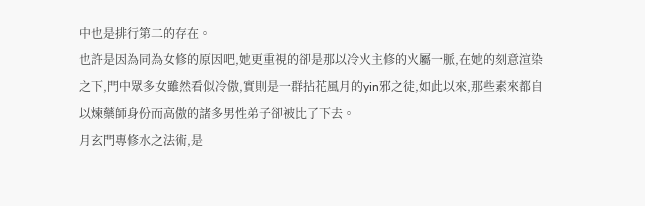中也是排行第二的存在。
也許是因為同為女修的原因吧,她更重視的卻是那以冷火主修的火屬一脈,在她的刻意渲染之下,門中眾多女雖然看似冷傲,實則是一群拈花風月的yin邪之徒,如此以來,那些素來都自以煉藥師身份而高傲的諸多男性弟子卻被比了下去。
月玄門專修水之法術,是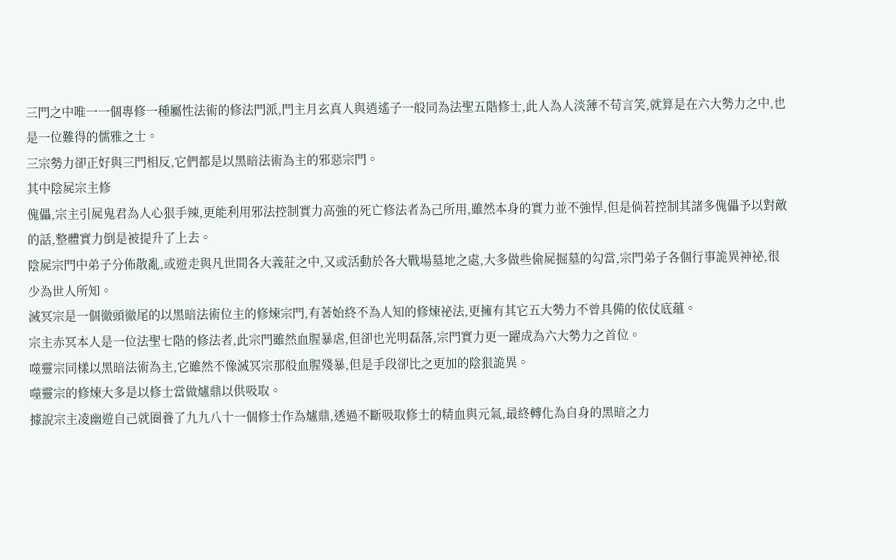三門之中唯一一個專修一種屬性法術的修法門派,門主月玄真人與逍遙子一般同為法聖五階修士,此人為人淡薄不苟言笑,就算是在六大勢力之中,也是一位難得的儒雅之士。
三宗勢力卻正好與三門相反,它們都是以黑暗法術為主的邪惡宗門。
其中陰屍宗主修
傀儡,宗主引屍鬼君為人心狠手辣,更能利用邪法控制實力高強的死亡修法者為己所用,雖然本身的實力並不強悍,但是倘若控制其諸多傀儡予以對敵的話,整體實力倒是被提升了上去。
陰屍宗門中弟子分佈散亂,或遊走與凡世間各大義莊之中,又或活動於各大戰場墓地之處,大多做些偷屍掘墓的勾當,宗門弟子各個行事詭異神祕,很少為世人所知。
滅冥宗是一個徹頭徹尾的以黑暗法術位主的修煉宗門,有著始終不為人知的修煉祕法,更擁有其它五大勢力不曾具備的依仗底蘊。
宗主赤冥本人是一位法聖七階的修法者,此宗門雖然血腥暴虐,但卻也光明磊落,宗門實力更一躍成為六大勢力之首位。
噬靈宗同樣以黑暗法術為主,它雖然不像滅冥宗那般血腥殘暴,但是手段卻比之更加的陰狠詭異。
噬靈宗的修煉大多是以修士當做爐鼎以供吸取。
據說宗主凌幽遊自己就圈養了九九八十一個修士作為爐鼎,透過不斷吸取修士的精血與元氣,最終轉化為自身的黑暗之力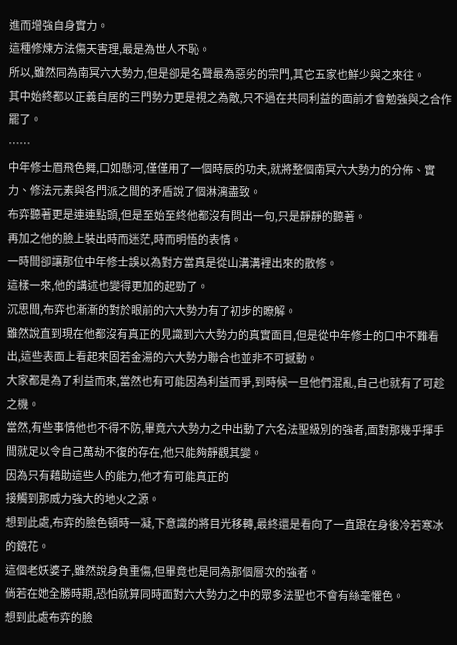進而增強自身實力。
這種修煉方法傷天害理,最是為世人不恥。
所以,雖然同為南冥六大勢力,但是卻是名聲最為惡劣的宗門,其它五家也鮮少與之來往。
其中始終都以正義自居的三門勢力更是視之為敵,只不過在共同利益的面前才會勉強與之合作罷了。
……
中年修士眉飛色舞,口如懸河,僅僅用了一個時辰的功夫,就將整個南冥六大勢力的分佈、實力、修法元素與各門派之間的矛盾說了個淋漓盡致。
布弈聽著更是連連點頭,但是至始至終他都沒有問出一句,只是靜靜的聽著。
再加之他的臉上裝出時而迷茫,時而明悟的表情。
一時間卻讓那位中年修士誤以為對方當真是從山溝溝裡出來的散修。
這樣一來,他的講述也變得更加的起勁了。
沉思間,布弈也漸漸的對於眼前的六大勢力有了初步的瞭解。
雖然說直到現在他都沒有真正的見識到六大勢力的真實面目,但是從中年修士的口中不難看出,這些表面上看起來固若金湯的六大勢力聯合也並非不可撼動。
大家都是為了利益而來,當然也有可能因為利益而爭,到時候一旦他們混亂,自己也就有了可趁之機。
當然,有些事情他也不得不防,畢竟六大勢力之中出動了六名法聖級別的強者,面對那幾乎揮手間就足以令自己萬劫不復的存在,他只能夠靜觀其變。
因為只有藉助這些人的能力,他才有可能真正的
接觸到那威力強大的地火之源。
想到此處,布弈的臉色頓時一凝,下意識的將目光移轉,最終還是看向了一直跟在身後冷若寒冰的鏡花。
這個老妖婆子,雖然說身負重傷,但畢竟也是同為那個層次的強者。
倘若在她全勝時期,恐怕就算同時面對六大勢力之中的眾多法聖也不會有絲毫懼色。
想到此處布弈的臉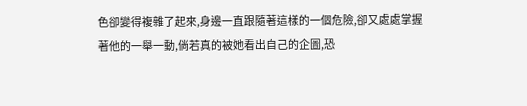色卻變得複雜了起來,身邊一直跟隨著這樣的一個危險,卻又處處掌握著他的一舉一動,倘若真的被她看出自己的企圖,恐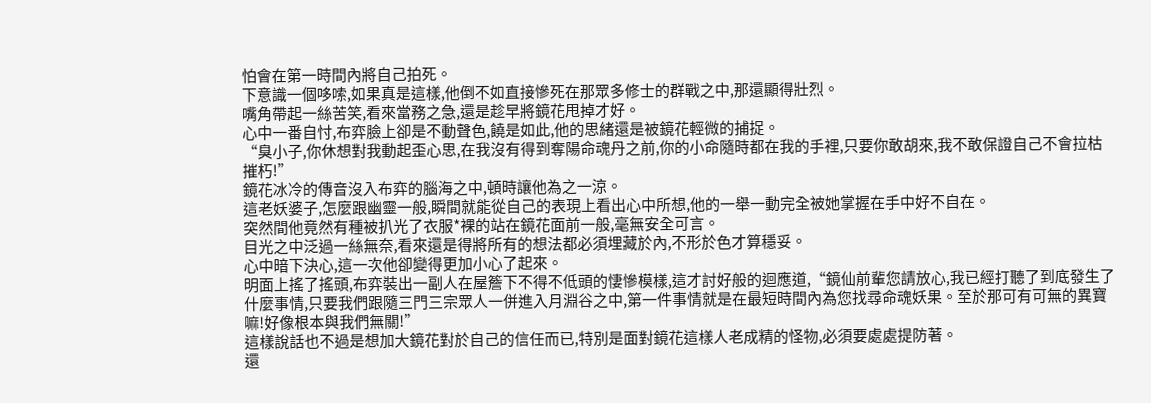怕會在第一時間內將自己拍死。
下意識一個哆嗦,如果真是這樣,他倒不如直接慘死在那眾多修士的群戰之中,那還顯得壯烈。
嘴角帶起一絲苦笑,看來當務之急,還是趁早將鏡花甩掉才好。
心中一番自忖,布弈臉上卻是不動聲色,饒是如此,他的思緒還是被鏡花輕微的捕捉。
“臭小子,你休想對我動起歪心思,在我沒有得到奪陽命魂丹之前,你的小命隨時都在我的手裡,只要你敢胡來,我不敢保證自己不會拉枯摧朽!”
鏡花冰冷的傳音沒入布弈的腦海之中,頓時讓他為之一涼。
這老妖婆子,怎麼跟幽靈一般,瞬間就能從自己的表現上看出心中所想,他的一舉一動完全被她掌握在手中好不自在。
突然間他竟然有種被扒光了衣服*裸的站在鏡花面前一般,毫無安全可言。
目光之中泛過一絲無奈,看來還是得將所有的想法都必須埋藏於內,不形於色才算穩妥。
心中暗下決心,這一次他卻變得更加小心了起來。
明面上搖了搖頭,布弈裝出一副人在屋簷下不得不低頭的悽慘模樣,這才討好般的迴應道,“鏡仙前輩您請放心,我已經打聽了到底發生了什麼事情,只要我們跟隨三門三宗眾人一併進入月淵谷之中,第一件事情就是在最短時間內為您找尋命魂妖果。至於那可有可無的異寶嘛!好像根本與我們無關!”
這樣說話也不過是想加大鏡花對於自己的信任而已,特別是面對鏡花這樣人老成精的怪物,必須要處處提防著。
還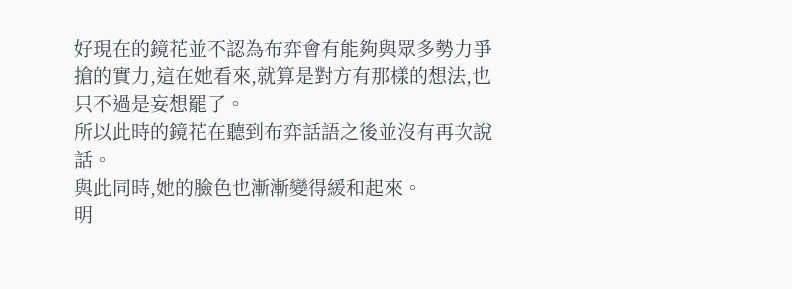好現在的鏡花並不認為布弈會有能夠與眾多勢力爭搶的實力,這在她看來,就算是對方有那樣的想法,也只不過是妄想罷了。
所以此時的鏡花在聽到布弈話語之後並沒有再次說話。
與此同時,她的臉色也漸漸變得緩和起來。
明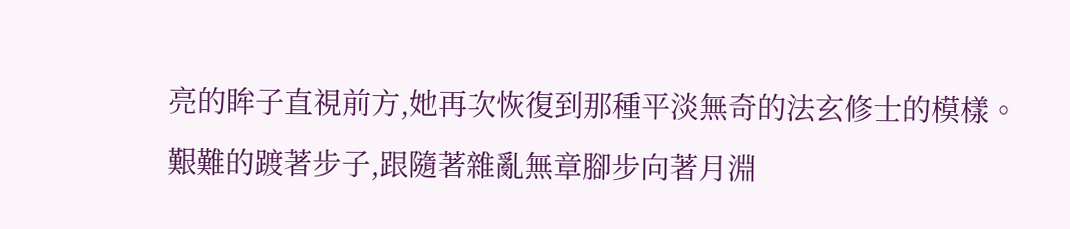亮的眸子直視前方,她再次恢復到那種平淡無奇的法玄修士的模樣。
艱難的踱著步子,跟隨著雜亂無章腳步向著月淵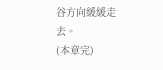谷方向緩緩走去。
(本章完)